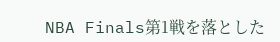NBA Finals第1戦を落とした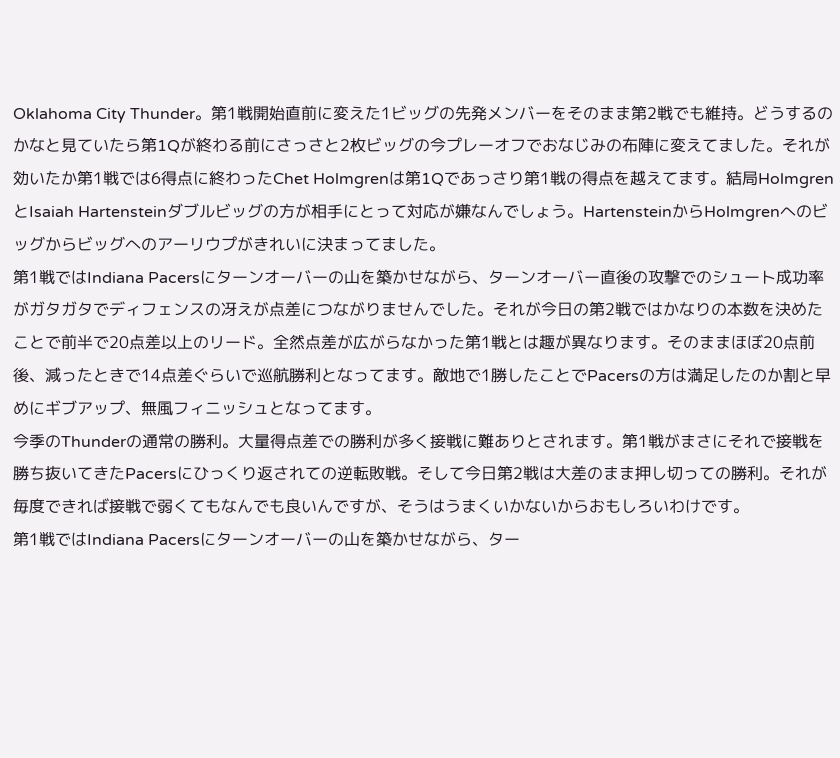Oklahoma City Thunder。第1戦開始直前に変えた1ビッグの先発メンバーをそのまま第2戦でも維持。どうするのかなと見ていたら第1Qが終わる前にさっさと2枚ビッグの今プレーオフでおなじみの布陣に変えてました。それが効いたか第1戦では6得点に終わったChet Holmgrenは第1Qであっさり第1戦の得点を越えてます。結局HolmgrenとIsaiah Hartensteinダブルビッグの方が相手にとって対応が嫌なんでしょう。HartensteinからHolmgrenへのビッグからビッグへのアーリウプがきれいに決まってました。
第1戦ではIndiana Pacersにターンオーバーの山を築かせながら、ターンオーバー直後の攻撃でのシュート成功率がガタガタでディフェンスの冴えが点差につながりませんでした。それが今日の第2戦ではかなりの本数を決めたことで前半で20点差以上のリード。全然点差が広がらなかった第1戦とは趣が異なります。そのままほぼ20点前後、減ったときで14点差ぐらいで巡航勝利となってます。敵地で1勝したことでPacersの方は満足したのか割と早めにギブアップ、無風フィニッシュとなってます。
今季のThunderの通常の勝利。大量得点差での勝利が多く接戦に難ありとされます。第1戦がまさにそれで接戦を勝ち抜いてきたPacersにひっくり返されての逆転敗戦。そして今日第2戦は大差のまま押し切っての勝利。それが毎度できれば接戦で弱くてもなんでも良いんですが、そうはうまくいかないからおもしろいわけです。
第1戦ではIndiana Pacersにターンオーバーの山を築かせながら、ター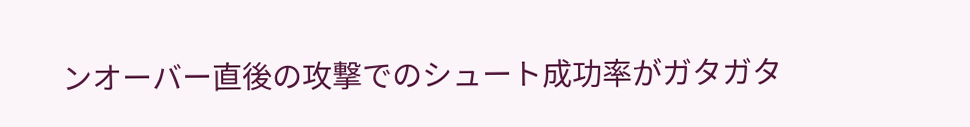ンオーバー直後の攻撃でのシュート成功率がガタガタ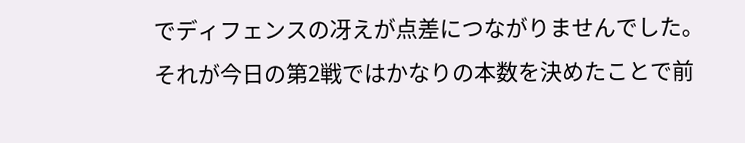でディフェンスの冴えが点差につながりませんでした。それが今日の第2戦ではかなりの本数を決めたことで前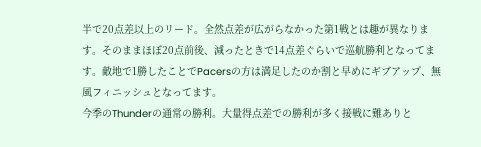半で20点差以上のリード。全然点差が広がらなかった第1戦とは趣が異なります。そのままほぼ20点前後、減ったときで14点差ぐらいで巡航勝利となってます。敵地で1勝したことでPacersの方は満足したのか割と早めにギブアップ、無風フィニッシュとなってます。
今季のThunderの通常の勝利。大量得点差での勝利が多く接戦に難ありと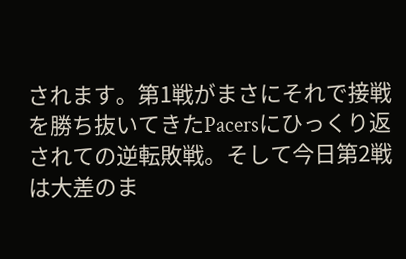されます。第1戦がまさにそれで接戦を勝ち抜いてきたPacersにひっくり返されての逆転敗戦。そして今日第2戦は大差のま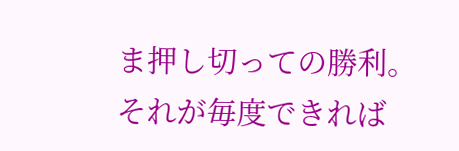ま押し切っての勝利。それが毎度できれば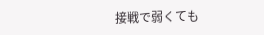接戦で弱くても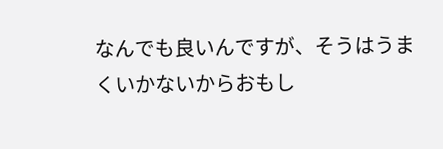なんでも良いんですが、そうはうまくいかないからおもし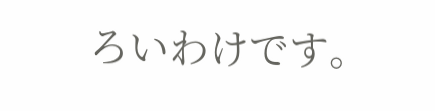ろいわけです。